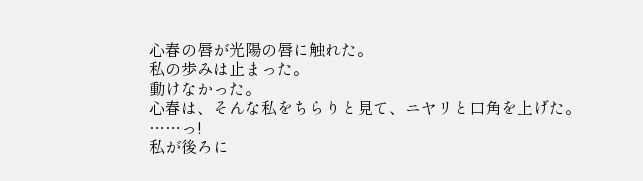心春の唇が光陽の唇に触れた。
私の歩みは止まった。
動けなかった。
心春は、そんな私をちらりと見て、ニヤリと口角を上げた。
……っ!
私が後ろに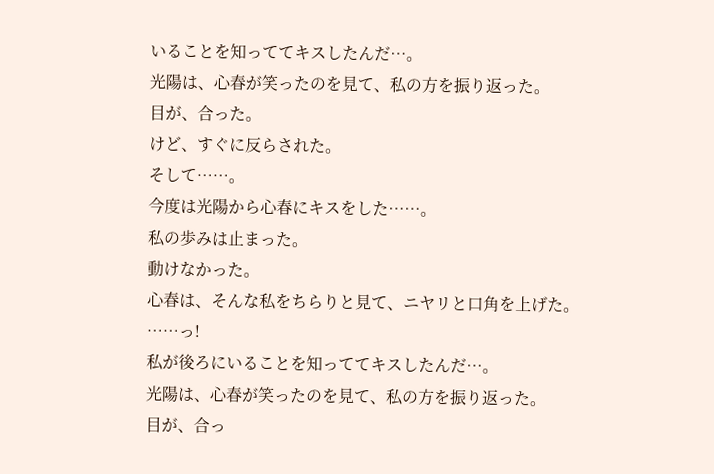いることを知っててキスしたんだ…。
光陽は、心春が笑ったのを見て、私の方を振り返った。
目が、合った。
けど、すぐに反らされた。
そして……。
今度は光陽から心春にキスをした……。
私の歩みは止まった。
動けなかった。
心春は、そんな私をちらりと見て、ニヤリと口角を上げた。
……っ!
私が後ろにいることを知っててキスしたんだ…。
光陽は、心春が笑ったのを見て、私の方を振り返った。
目が、合っ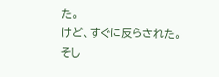た。
けど、すぐに反らされた。
そし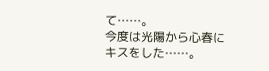て……。
今度は光陽から心春にキスをした……。